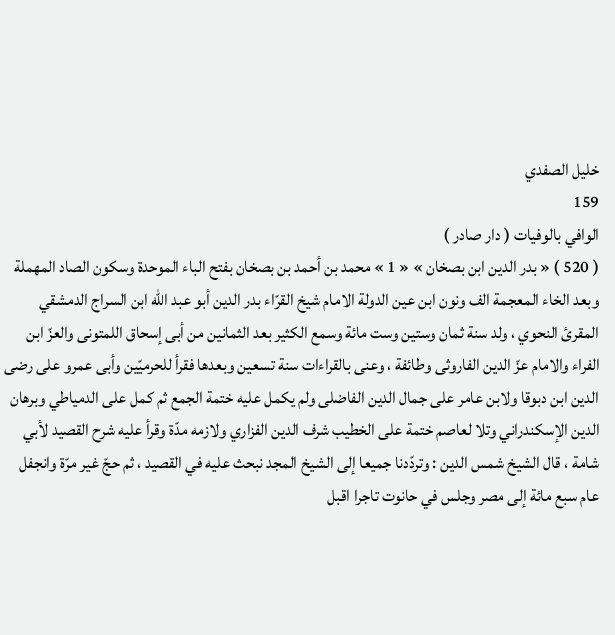خليل الصفدي
159
الوافي بالوفيات ( دار صادر )
( 520 ) « بدر الدين ابن بصخان » « 1 » محمد بن أحمد بن بصخان بفتح الباء الموحدة وسكون الصاد المهملة وبعد الخاء المعجمة الف ونون ابن عين الدولة الامام شيخ القرّاء بدر الدين أبو عبد اللّه ابن السراج الدمشقي المقرئ النحوي ، ولد سنة ثمان وستين وست مائة وسمع الكثير بعد الثمانين من أبى إسحاق اللمتونى والعزّ ابن الفراء والامام عزّ الدين الفاروثى وطائفة ، وعنى بالقراءات سنة تسعين وبعدها فقرأ للحرميّين وأبى عمرو على رضى الدين ابن دبوقا ولابن عامر على جمال الدين الفاضلى ولم يكمل عليه ختمة الجمع ثم كمل على الدمياطي وبرهان الدين الإسكندراني وتلا لعاصم ختمة على الخطيب شرف الدين الفزاري ولازمه مدّة وقرأ عليه شرح القصيد لأبي شامة ، قال الشيخ شمس الدين : وتردّدنا جميعا إلى الشيخ المجد نبحث عليه في القصيد ، ثم حجّ غير مرّة وانجفل عام سبع مائة إلى مصر وجلس في حانوت تاجرا اقبل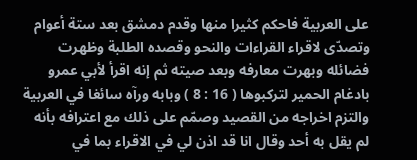على العربية فاحكم كثيرا منها وقدم دمشق بعد ستة أعوام وتصدّى لاقراء القراءات والنحو وقصده الطلبة وظهرت فضائله وبهرت معارفه وبعد صيته ثم إنه اقرأ لأبي عمرو بادغام الحمير لتركبوها ( 16 : 8 ) وبابه ورآه سائغا في العربية والتزم اخراجه من القصيد وصمّم على ذلك مع اعترافه بأنه لم يقل به أحد وقال انا قد اذن لي في الاقراء بما في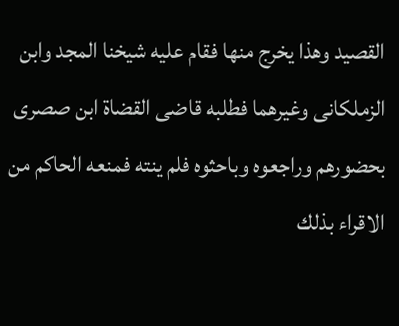القصيد وهذا يخرج منها فقام عليه شيخنا المجد وابن الزملكانى وغيرهما فطلبه قاضى القضاة ابن صصرى بحضورهم وراجعوه وباحثوه فلم ينته فمنعه الحاكم من الاقراء بذلك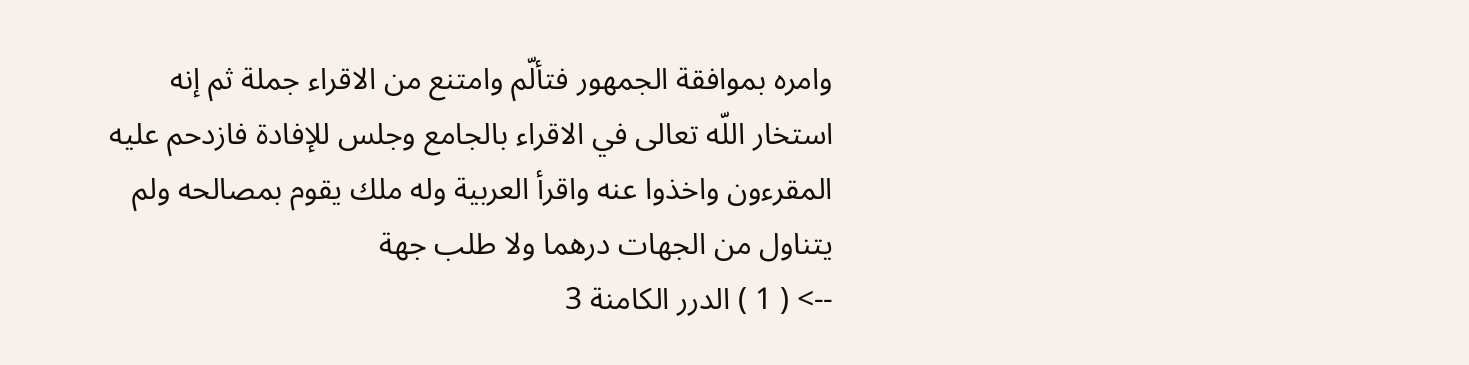وامره بموافقة الجمهور فتألّم وامتنع من الاقراء جملة ثم إنه استخار اللّه تعالى في الاقراء بالجامع وجلس للإفادة فازدحم عليه المقرءون واخذوا عنه واقرأ العربية وله ملك يقوم بمصالحه ولم يتناول من الجهات درهما ولا طلب جهة
--> ( 1 ) الدرر الكامنة 3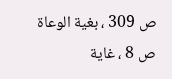ص 309 ، بغية الوعاة ص 8 ، غاية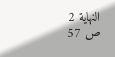النهاية 2 ص 57